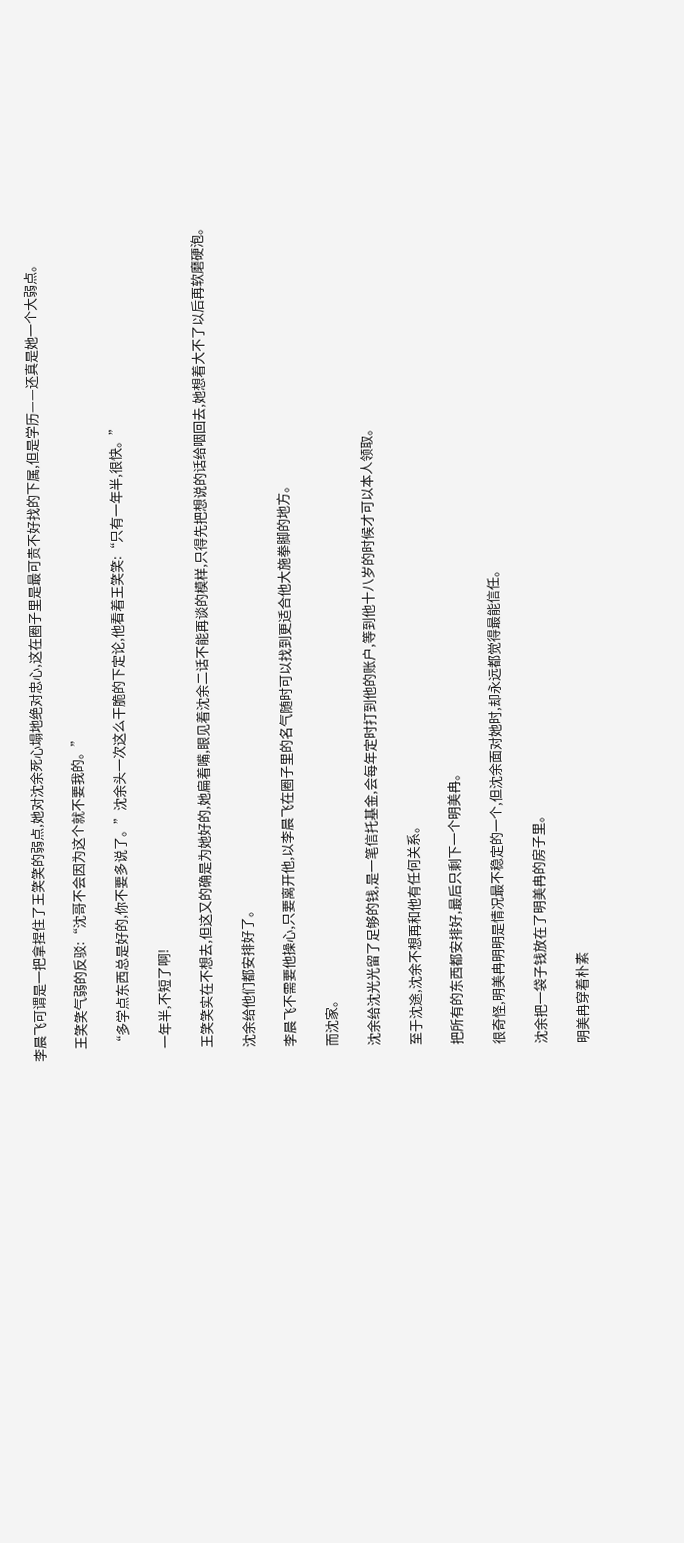李晨飞可谓是一把拿捏住了王笑笑的弱点,她对沈余死心塌地绝对忠心,这在圈子里是最可贵不好找的下属,但是学历——还真是她一个大弱点。

    王笑笑气弱的反驳:“沈哥不会因为这个就不要我的。”

    “多学点东西总是好的,你不要多说了。”沈余头一次这么干脆的下定论,他看着王笑笑:“只有一年半,很快。”

    一年半,不短了啊!

    王笑笑实在不想去,但这又的确是为她好的,她扁着嘴,眼见着沈余二话不能再谈的模样,只得先把想说的话给咽回去,她想着大不了以后再软磨硬泡。

    沈余给他们都安排好了。

    李晨飞不需要他操心,只要离开他,以李晨飞在圈子里的名气随时可以找到更适合他大施拳脚的地方。

    而沈家。

    沈余给沈光光留了足够的钱,是一笔信托基金,会每年定时打到他的账户,等到他十八岁的时候才可以本人领取。

    至于沈途,沈余不想再和他有任何关系。

    把所有的东西都安排好,最后只剩下一个明美冉。

    很奇怪,明美冉明明是情况最不稳定的一个,但沈余面对她时,却永远都觉得最能信任。

    沈余把一袋子钱放在了明美冉的房子里。

    明美冉穿着朴素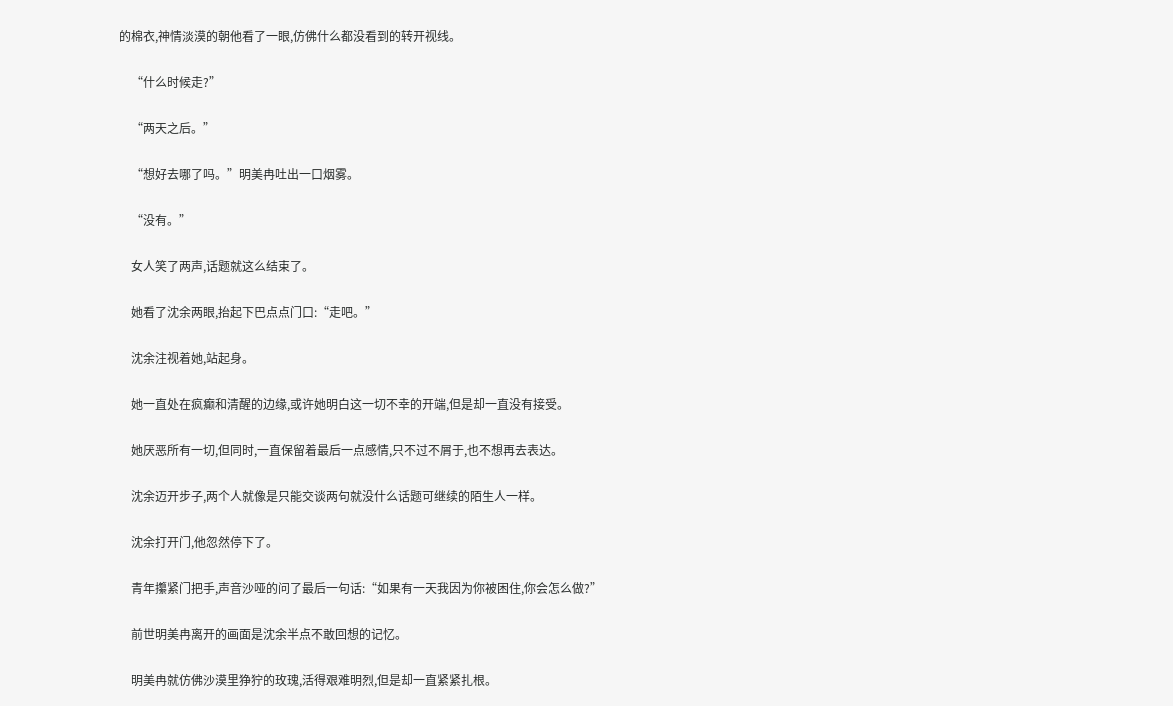的棉衣,神情淡漠的朝他看了一眼,仿佛什么都没看到的转开视线。

    “什么时候走?”

    “两天之后。”

    “想好去哪了吗。”明美冉吐出一口烟雾。

    “没有。”

    女人笑了两声,话题就这么结束了。

    她看了沈余两眼,抬起下巴点点门口:“走吧。”

    沈余注视着她,站起身。

    她一直处在疯癫和清醒的边缘,或许她明白这一切不幸的开端,但是却一直没有接受。

    她厌恶所有一切,但同时,一直保留着最后一点感情,只不过不屑于,也不想再去表达。

    沈余迈开步子,两个人就像是只能交谈两句就没什么话题可继续的陌生人一样。

    沈余打开门,他忽然停下了。

    青年攥紧门把手,声音沙哑的问了最后一句话:“如果有一天我因为你被困住,你会怎么做?”

    前世明美冉离开的画面是沈余半点不敢回想的记忆。

    明美冉就仿佛沙漠里狰狞的玫瑰,活得艰难明烈,但是却一直紧紧扎根。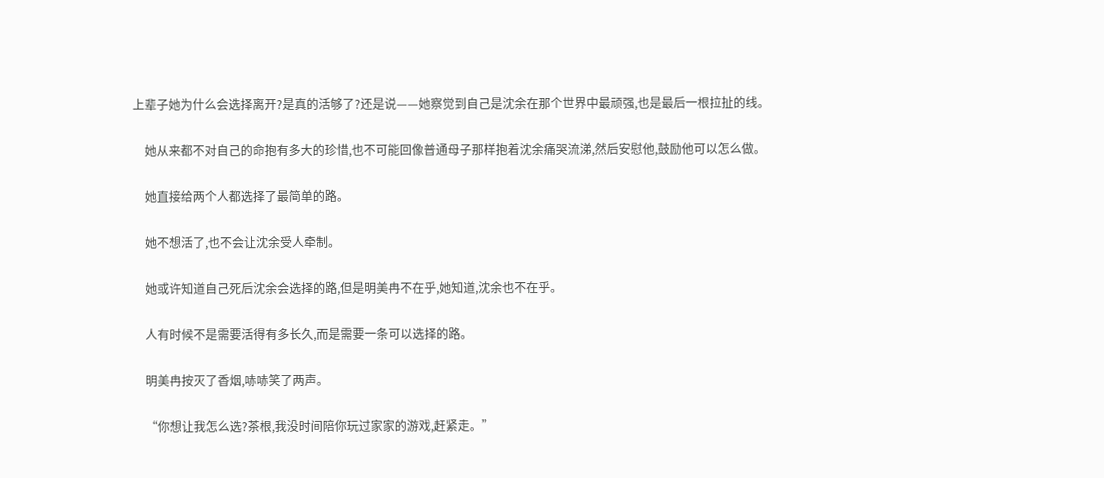上辈子她为什么会选择离开?是真的活够了?还是说——她察觉到自己是沈余在那个世界中最顽强,也是最后一根拉扯的线。

    她从来都不对自己的命抱有多大的珍惜,也不可能回像普通母子那样抱着沈余痛哭流涕,然后安慰他,鼓励他可以怎么做。

    她直接给两个人都选择了最简单的路。

    她不想活了,也不会让沈余受人牵制。

    她或许知道自己死后沈余会选择的路,但是明美冉不在乎,她知道,沈余也不在乎。

    人有时候不是需要活得有多长久,而是需要一条可以选择的路。

    明美冉按灭了香烟,哧哧笑了两声。

    “你想让我怎么选?茶根,我没时间陪你玩过家家的游戏,赶紧走。”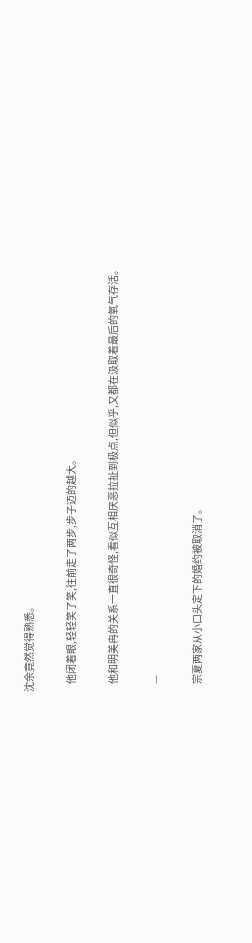沈余竟然觉得熟悉。

    他闭着眼,轻轻笑了笑,往前走了两步,步子迈的越大。

    他和明美冉的关系一直很奇怪,看似互相厌恶拉扯到极点,但似乎,又都在汲取着最后的氧气存活。

    —

    宗夏两家从小口头定下的婚约被取消了。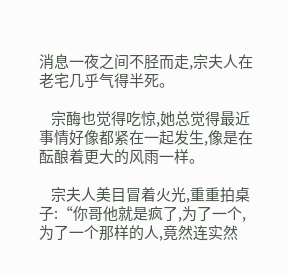消息一夜之间不胫而走,宗夫人在老宅几乎气得半死。

    宗酶也觉得吃惊,她总觉得最近事情好像都紧在一起发生,像是在酝酿着更大的风雨一样。

    宗夫人美目冒着火光,重重拍桌子:“你哥他就是疯了,为了一个,为了一个那样的人,竟然连实然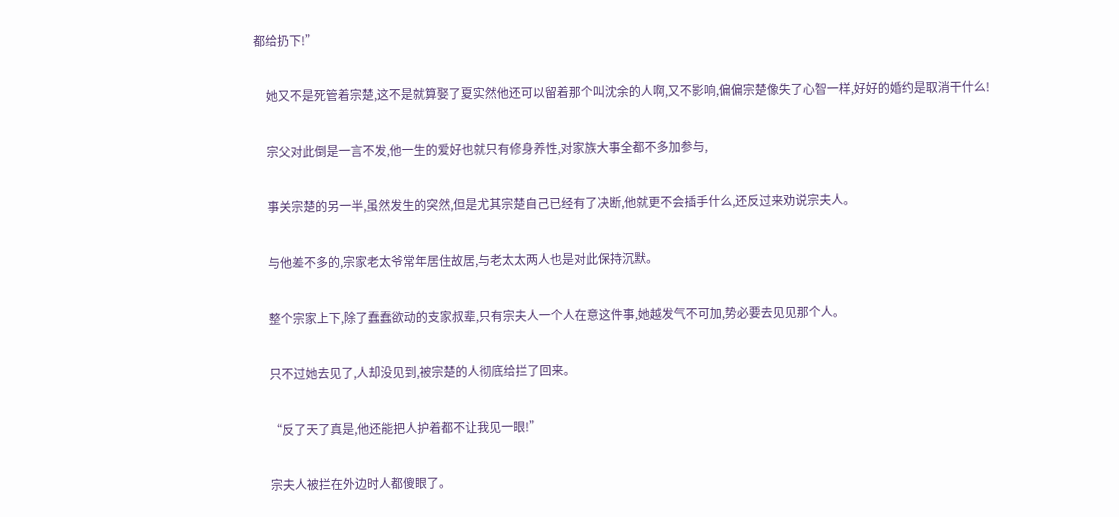都给扔下!”

    她又不是死管着宗楚,这不是就算娶了夏实然他还可以留着那个叫沈余的人啊,又不影响,偏偏宗楚像失了心智一样,好好的婚约是取消干什么!

    宗父对此倒是一言不发,他一生的爱好也就只有修身养性,对家族大事全都不多加参与,

    事关宗楚的另一半,虽然发生的突然,但是尤其宗楚自己已经有了决断,他就更不会插手什么,还反过来劝说宗夫人。

    与他差不多的,宗家老太爷常年居住故居,与老太太两人也是对此保持沉默。

    整个宗家上下,除了蠢蠢欲动的支家叔辈,只有宗夫人一个人在意这件事,她越发气不可加,势必要去见见那个人。

    只不过她去见了,人却没见到,被宗楚的人彻底给拦了回来。

    “反了天了真是,他还能把人护着都不让我见一眼!”

    宗夫人被拦在外边时人都傻眼了。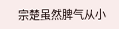宗楚虽然脾气从小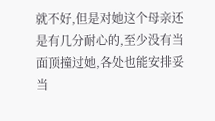就不好,但是对她这个母亲还是有几分耐心的,至少没有当面顶撞过她,各处也能安排妥当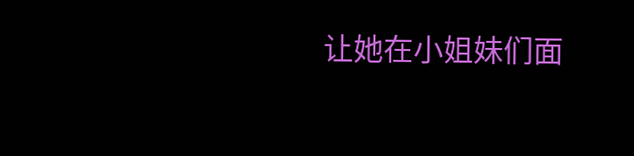让她在小姐妹们面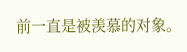前一直是被羡慕的对象。